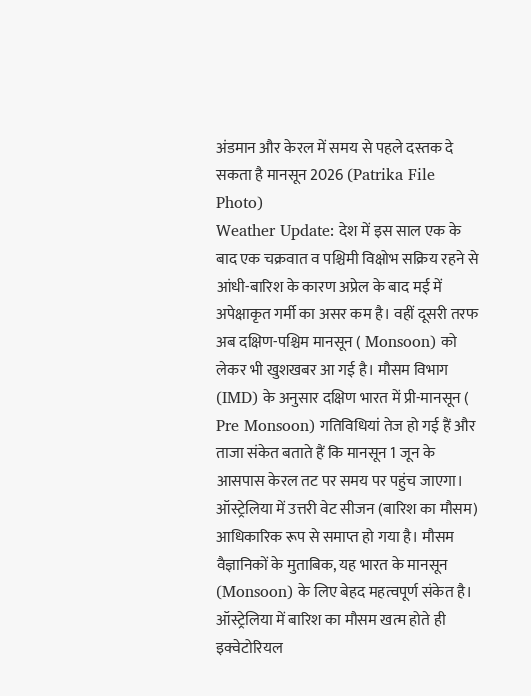अंडमान और केरल में समय से पहले दस्तक दे सकता है मानसून 2026 (Patrika File Photo)
Weather Update: देश में इस साल एक के बाद एक चक्रवात व पश्चिमी विक्षोभ सक्रिय रहने से आंधी-बारिश के कारण अप्रेल के बाद मई में अपेक्षाकृत गर्मी का असर कम है। वहीं दूसरी तरफ अब दक्षिण-पश्चिम मानसून ( Monsoon) को लेकर भी खुशखबर आ गई है। मौसम विभाग (IMD) के अनुसार दक्षिण भारत में प्री-मानसून ( Pre Monsoon) गतिविधियां तेज हो गई हैं और ताजा संकेत बताते हैं कि मानसून 1 जून के आसपास केरल तट पर समय पर पहुंच जाएगा। ऑस्ट्रेलिया में उत्तरी वेट सीजन (बारिश का मौसम) आधिकारिक रूप से समाप्त हो गया है। मौसम वैज्ञानिकों के मुताबिक, यह भारत के मानसून (Monsoon) के लिए बेहद महत्वपूर्ण संकेत है। ऑस्ट्रेलिया में बारिश का मौसम खत्म होते ही इक्वेटोरियल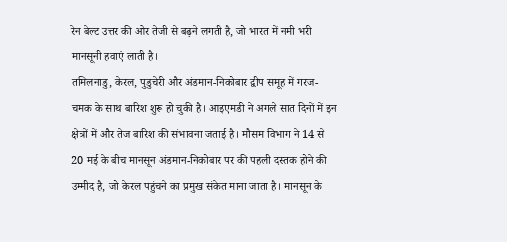रेन बेल्ट उत्तर की ओर तेजी से बढ़ने लगती है, जो भारत में नमी भरी मानसूनी हवाएं लाती है।
तमिलनाडु, केरल, पुडुचेरी और अंडमान-निकोबार द्वीप समूह में गरज-चमक के साथ बारिश शुरू हो चुकी है। आइएमडी ने अगले सात दिनों में इन क्षेत्रों में और तेज बारिश की संभावना जताई है। मौसम विभाग ने 14 से 20 मई के बीच मानसून अंडमान-निकोबार पर की पहली दस्तक होने की उम्मीद है, जो केरल पहुंचने का प्रमुख संकेत माना जाता है। मानसून के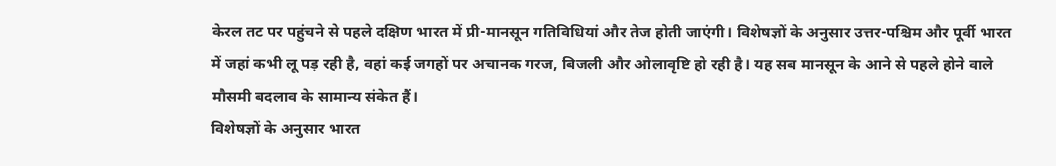केरल तट पर पहुंचने से पहले दक्षिण भारत में प्री-मानसून गतिविधियां और तेज होती जाएंगी। विशेषज्ञों के अनुसार उत्तर-पश्चिम और पूर्वी भारत में जहां कभी लू पड़ रही है, वहां कई जगहों पर अचानक गरज, बिजली और ओलावृष्टि हो रही है। यह सब मानसून के आने से पहले होने वाले मौसमी बदलाव के सामान्य संकेत हैं।
विशेषज्ञों के अनुसार भारत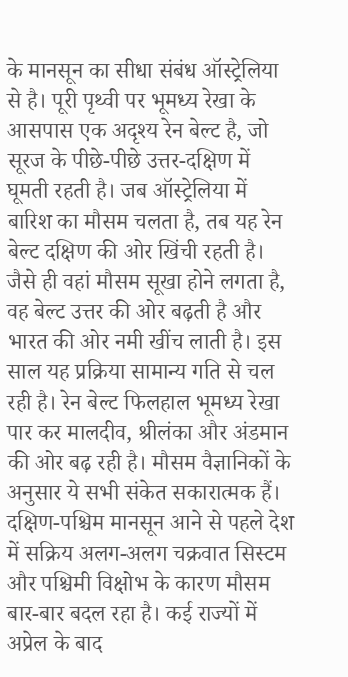के मानसून का सीधा संबंध ऑस्ट्रेलिया से है। पूरी पृथ्वी पर भूमध्य रेखा के आसपास एक अदृश्य रेन बेल्ट है, जो सूरज के पीछे-पीछे उत्तर-दक्षिण में घूमती रहती है। जब ऑस्ट्रेलिया में बारिश का मौसम चलता है, तब यह रेन बेल्ट दक्षिण की ओर खिंची रहती है। जैसे ही वहां मौसम सूखा होने लगता है, वह बेल्ट उत्तर की ओर बढ़ती है और भारत की ओर नमी खींच लाती है। इस साल यह प्रक्रिया सामान्य गति से चल रही है। रेन बेल्ट फिलहाल भूमध्य रेखा पार कर मालदीव, श्रीलंका और अंडमान की ओर बढ़ रही है। मौसम वैज्ञानिकों के अनुसार ये सभी संकेत सकारात्मक हैं।
दक्षिण-पश्चिम मानसून आने से पहले देश में सक्रिय अलग-अलग चक्रवात सिस्टम और पश्चिमी विक्षोभ के कारण मौसम बार-बार बदल रहा है। कई राज्यों में अप्रेल के बाद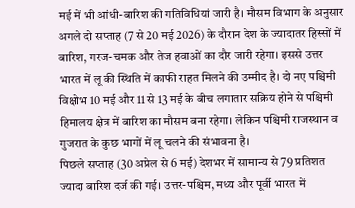मई में भी आंधी-बारिश की गतिविधियां जारी है। मौसम विभाग के अनुसार अगले दो सप्ताह (7 से 20 मई 2026) के दौरान देश के ज्यादातर हिस्सों में बारिश, गरज-चमक और तेज हवाओं का दौर जारी रहेगा। इससे उत्तर भारत में लू की स्थिति में काफी राहत मिलने की उम्मीद है। दो नए पश्चिमी विक्षोभ 10 मई और 11 से 13 मई के बीच लगातार सक्रिय होने से पश्चिमी हिमालय क्षेत्र में बारिश का मौसम बना रहेगा। लेकिन पश्चिमी राजस्थान व गुजरात के कुछ भागों में लू चलने की संभावना है।
पिछले सप्ताह (30 अप्रेल से 6 मई) देशभर में सामान्य से 79 प्रतिशत ज्यादा बारिश दर्ज की गई। उत्तर-पश्चिम, मध्य और पूर्वी भारत में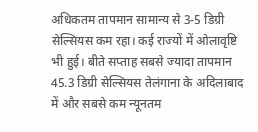अधिकतम तापमान सामान्य से 3-5 डिग्री सेल्सियस कम रहा। कई राज्यों में ओलावृष्टि भी हुई। बीते सप्ताह सबसे ज्यादा तापमान 45.3 डिग्री सेल्सियस तेलंगाना के अदिलाबाद में और सबसे कम न्यूनतम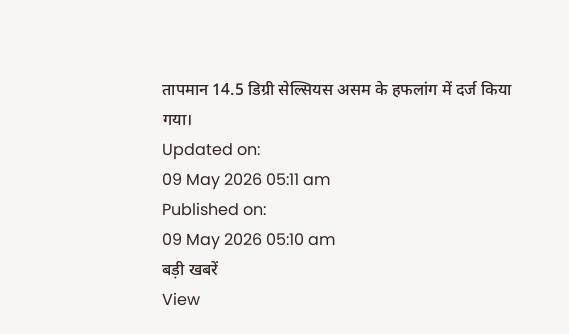तापमान 14.5 डिग्री सेल्सियस असम के हफलांग में दर्ज किया गया।
Updated on:
09 May 2026 05:11 am
Published on:
09 May 2026 05:10 am
बड़ी खबरें
View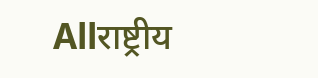Allराष्ट्रीय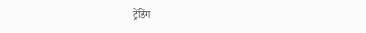ट्रेंडिंग